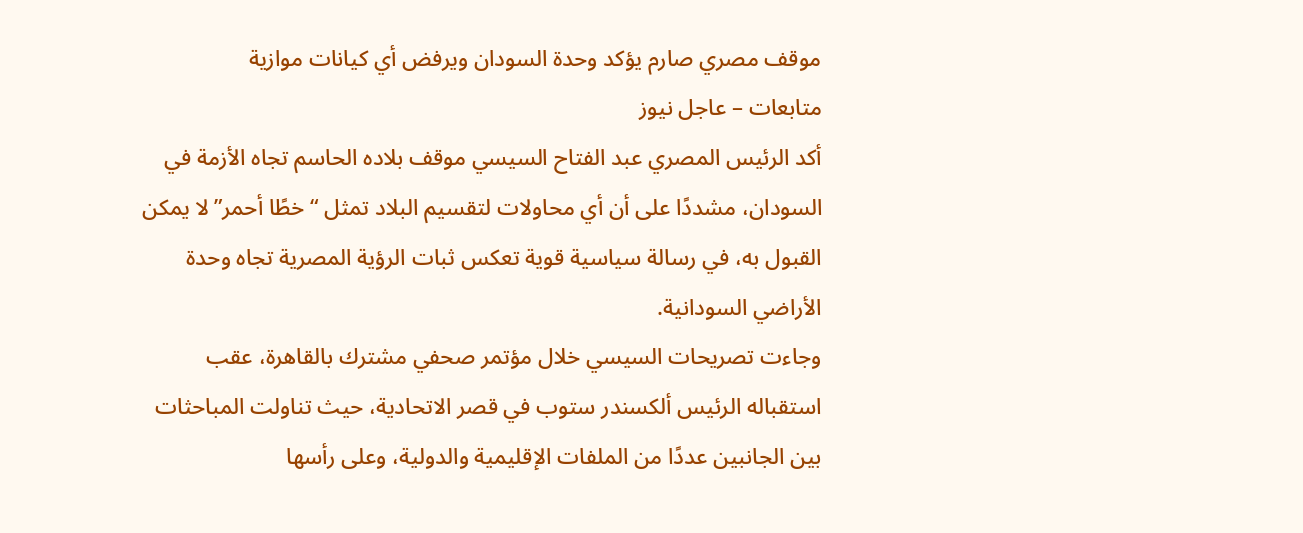موقف مصري صارم يؤكد وحدة السودان ويرفض أي كيانات موازية
متابعات – عاجل نيوز
أكد الرئيس المصري عبد الفتاح السيسي موقف بلاده الحاسم تجاه الأزمة في السودان، مشددًا على أن أي محاولات لتقسيم البلاد تمثل “خطًا أحمر” لا يمكن القبول به، في رسالة سياسية قوية تعكس ثبات الرؤية المصرية تجاه وحدة الأراضي السودانية.
وجاءت تصريحات السيسي خلال مؤتمر صحفي مشترك بالقاهرة، عقب استقباله الرئيس ألكسندر ستوب في قصر الاتحادية، حيث تناولت المباحثات بين الجانبين عددًا من الملفات الإقليمية والدولية، وعلى رأسها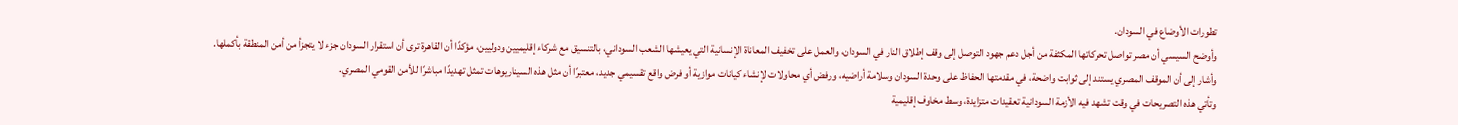تطورات الأوضاع في السودان.
وأوضح السيسي أن مصر تواصل تحركاتها المكثفة من أجل دعم جهود التوصل إلى وقف إطلاق النار في السودان، والعمل على تخفيف المعاناة الإنسانية التي يعيشها الشعب السوداني، بالتنسيق مع شركاء إقليميين ودوليين، مؤكدًا أن القاهرة ترى أن استقرار السودان جزء لا يتجزأ من أمن المنطقة بأكملها.
وأشار إلى أن الموقف المصري يستند إلى ثوابت واضحة، في مقدمتها الحفاظ على وحدة السودان وسلامة أراضيه، ورفض أي محاولات لإنشاء كيانات موازية أو فرض واقع تقسيمي جديد، معتبرًا أن مثل هذه السيناريوهات تمثل تهديدًا مباشرًا للأمن القومي المصري.
وتأتي هذه التصريحات في وقت تشهد فيه الأزمة السودانية تعقيدات متزايدة، وسط مخاوف إقليمية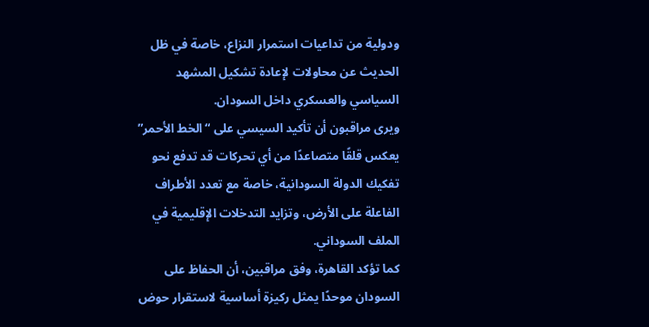ودولية من تداعيات استمرار النزاع، خاصة في ظل الحديث عن محاولات لإعادة تشكيل المشهد السياسي والعسكري داخل السودان.
ويرى مراقبون أن تأكيد السيسي على “الخط الأحمر” يعكس قلقًا متصاعدًا من أي تحركات قد تدفع نحو تفكيك الدولة السودانية، خاصة مع تعدد الأطراف الفاعلة على الأرض، وتزايد التدخلات الإقليمية في الملف السوداني.
كما تؤكد القاهرة، وفق مراقبين، أن الحفاظ على السودان موحدًا يمثل ركيزة أساسية لاستقرار حوض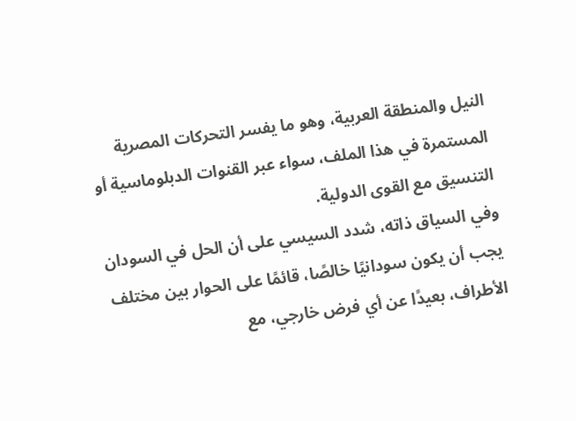النيل والمنطقة العربية، وهو ما يفسر التحركات المصرية المستمرة في هذا الملف، سواء عبر القنوات الدبلوماسية أو التنسيق مع القوى الدولية.
وفي السياق ذاته، شدد السيسي على أن الحل في السودان يجب أن يكون سودانيًا خالصًا، قائمًا على الحوار بين مختلف الأطراف، بعيدًا عن أي فرض خارجي، مع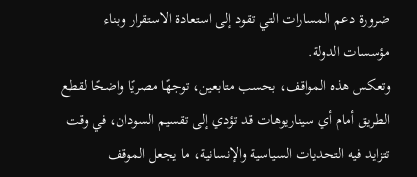ضرورة دعم المسارات التي تقود إلى استعادة الاستقرار وبناء مؤسسات الدولة.
وتعكس هذه المواقف، بحسب متابعين، توجهًا مصريًا واضحًا لقطع الطريق أمام أي سيناريوهات قد تؤدي إلى تقسيم السودان، في وقت تتزايد فيه التحديات السياسية والإنسانية، ما يجعل الموقف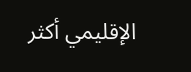الإقليمي أكثر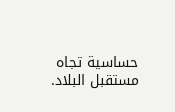حساسية تجاه مستقبل البلاد.